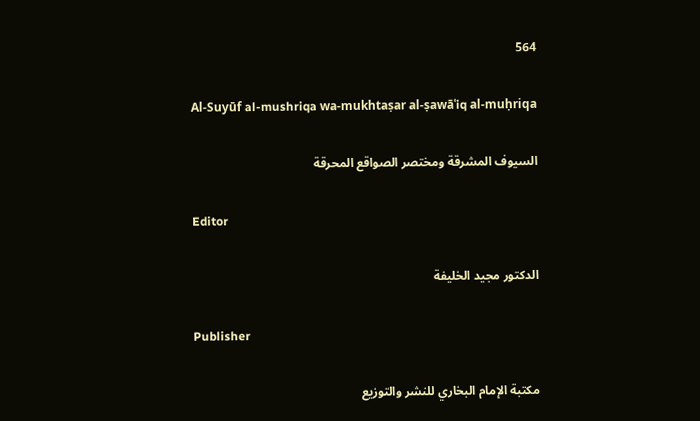564

Al-Suyūf al-mushriqa wa-mukhtaṣar al-ṣawāʿiq al-muḥriqa

السيوف المشرقة ومختصر الصواقع المحرقة

Editor

الدكتور مجيد الخليفة

Publisher

مكتبة الإمام البخاري للنشر والتوزيع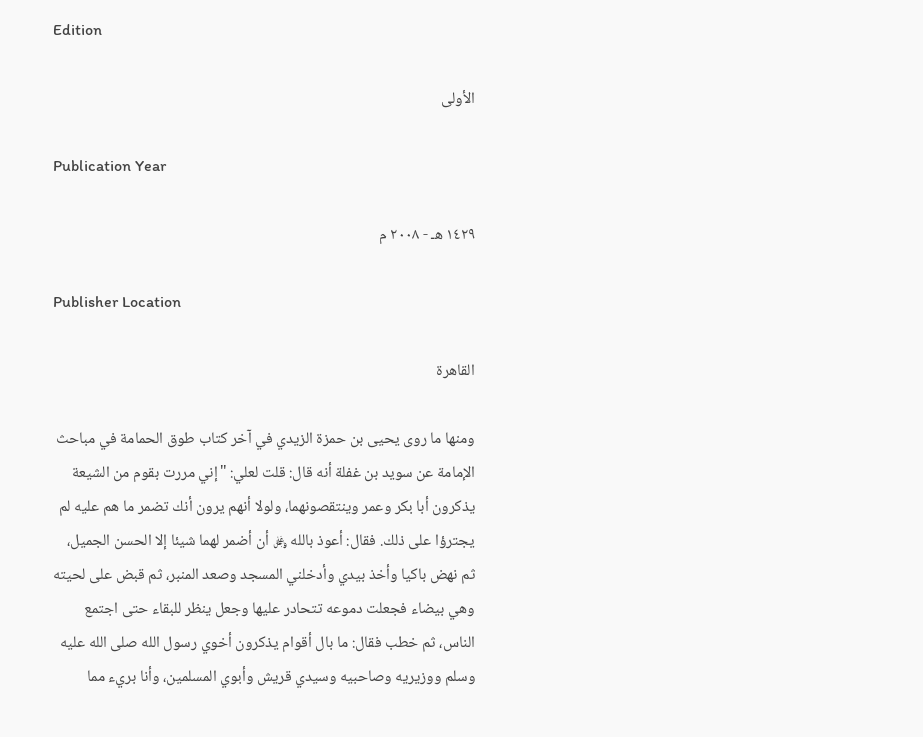Edition

الأولى

Publication Year

١٤٢٩ هـ - ٢٠٠٨ م

Publisher Location

القاهرة

ومنها ما روى يحيى بن حمزة الزيدي في آخر كتاب طوق الحمامة في مباحث الإمامة عن سويد بن غفلة أنه قال: قلت لعلي: "إني مررت بقوم من الشيعة يذكرون أبا بكر وعمر وينتقصونهما، ولولا أنهم يرون أنك تضمر ما هم عليه لم يجترؤا على ذلك. فقال: أعوذ بالله ﷿ أن أضمر لهما شيئا إلا الحسن الجميل، ثم نهض باكيا وأخذ بيدي وأدخلني المسجد وصعد المنبر، ثم قبض على لحيته وهي بيضاء فجعلت دموعه تتحادر عليها وجعل ينظر للبقاء حتى اجتمع الناس، ثم خطب فقال: ما بال أقوام يذكرون أخوي رسول الله صلى الله عليه وسلم ووزيريه وصاحبيه وسيدي قريش وأبوي المسلمين، وأنا بريء مما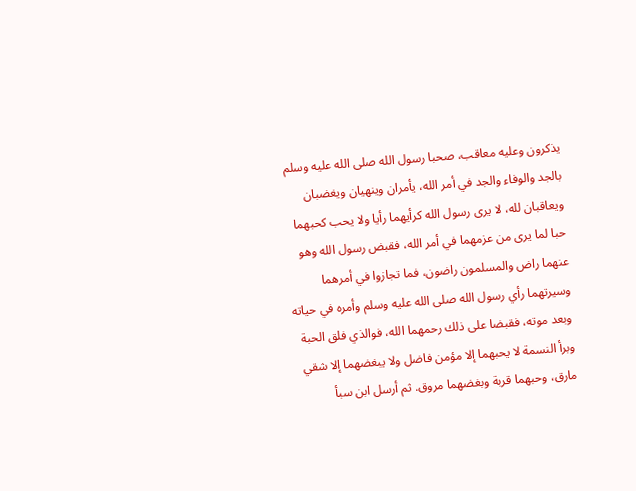يذكرون وعليه معاقب، صحبا رسول الله صلى الله عليه وسلم بالجد والوفاء والجد في أمر الله، يأمران وينهيان ويغضبان ويعاقبان لله، لا يرى رسول الله كرأيهما رأيا ولا يحب كحبهما حبا لما يرى من عزمهما في أمر الله، فقبض رسول الله وهو عنهما راض والمسلمون راضون، فما تجازوا في أمرهما وسيرتهما رأي رسول الله صلى الله عليه وسلم وأمره في حياته وبعد موته، فقبضا على ذلك رحمهما الله، فوالذي فلق الحبة وبرأ النسمة لا يحبهما إلا مؤمن فاضل ولا يبغضهما إلا شقي مارق، وحبهما قربة وبغضهما مروق. ثم أرسل ابن سبأ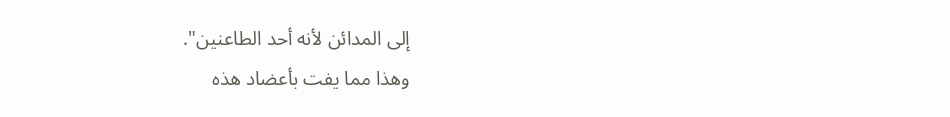إلى المدائن لأنه أحد الطاعنين".
وهذا مما يفت بأعضاد هذه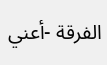الفرقة -أعني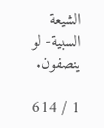الشيعة السبية- لو ينصفون.

1 / 614